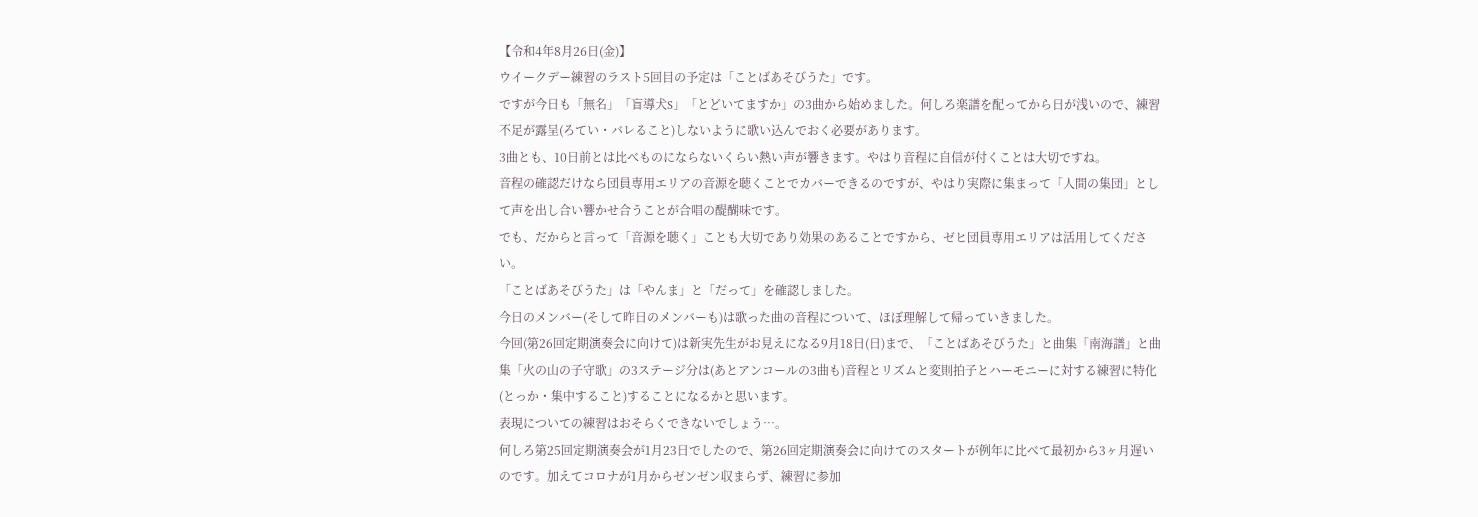【令和4年8月26日(金)】
ウイークデー練習のラスト5回目の予定は「ことばあそびうた」です。
ですが今日も「無名」「盲導犬S」「とどいてますか」の3曲から始めました。何しろ楽譜を配ってから日が浅いので、練習不足が露呈(ろてい・バレること)しないように歌い込んでおく必要があります。
3曲とも、10日前とは比べものにならないくらい熱い声が響きます。やはり音程に自信が付くことは大切ですね。
音程の確認だけなら団員専用エリアの音源を聴くことでカバーできるのですが、やはり実際に集まって「人間の集団」として声を出し合い響かせ合うことが合唱の醍醐味です。
でも、だからと言って「音源を聴く」ことも大切であり効果のあることですから、ゼヒ団員専用エリアは活用してください。
「ことばあそびうた」は「やんま」と「だって」を確認しました。
今日のメンバー(そして昨日のメンバーも)は歌った曲の音程について、ほぼ理解して帰っていきました。
今回(第26回定期演奏会に向けて)は新実先生がお見えになる9月18日(日)まで、「ことばあそびうた」と曲集「南海譜」と曲集「火の山の子守歌」の3ステージ分は(あとアンコールの3曲も)音程とリズムと変則拍子とハーモニーに対する練習に特化(とっか・集中すること)することになるかと思います。
表現についての練習はおそらくできないでしょう…。
何しろ第25回定期演奏会が1月23日でしたので、第26回定期演奏会に向けてのスタートが例年に比べて最初から3ヶ月遅いのです。加えてコロナが1月からゼンゼン収まらず、練習に参加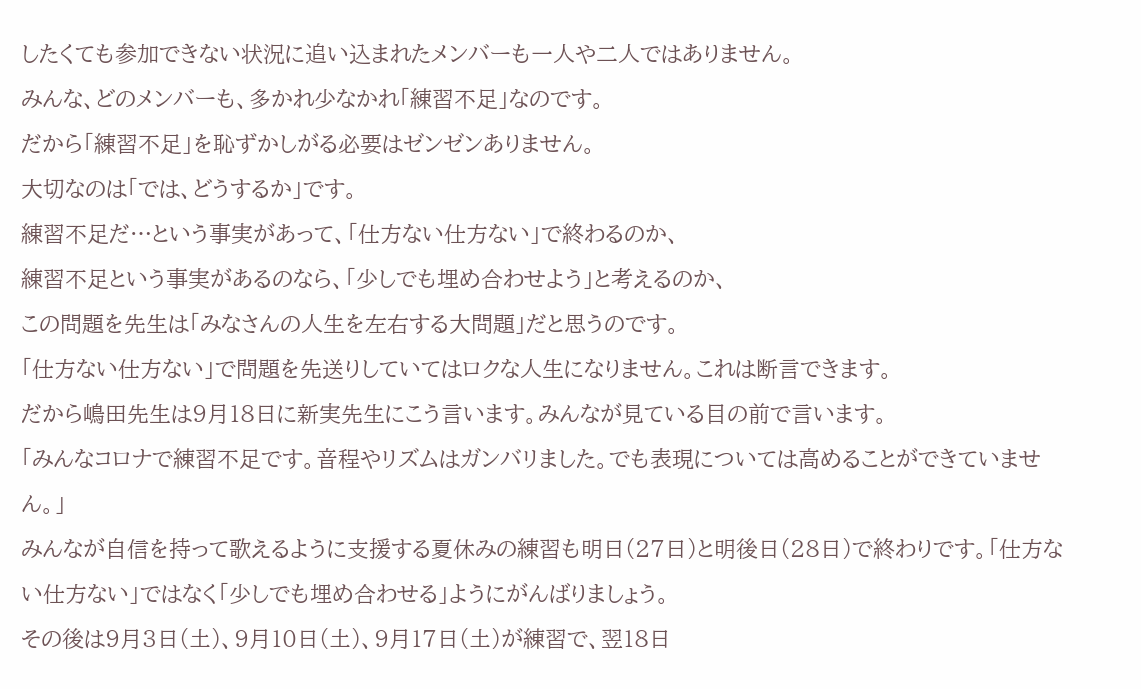したくても参加できない状況に追い込まれたメンバーも一人や二人ではありません。
みんな、どのメンバーも、多かれ少なかれ「練習不足」なのです。
だから「練習不足」を恥ずかしがる必要はゼンゼンありません。
大切なのは「では、どうするか」です。
練習不足だ…という事実があって、「仕方ない仕方ない」で終わるのか、
練習不足という事実があるのなら、「少しでも埋め合わせよう」と考えるのか、
この問題を先生は「みなさんの人生を左右する大問題」だと思うのです。
「仕方ない仕方ない」で問題を先送りしていてはロクな人生になりません。これは断言できます。
だから嶋田先生は9月18日に新実先生にこう言います。みんなが見ている目の前で言います。
「みんなコロナで練習不足です。音程やリズムはガンバリました。でも表現については高めることができていません。」
みんなが自信を持って歌えるように支援する夏休みの練習も明日(27日)と明後日(28日)で終わりです。「仕方ない仕方ない」ではなく「少しでも埋め合わせる」ようにがんばりましょう。
その後は9月3日(土)、9月10日(土)、9月17日(土)が練習で、翌18日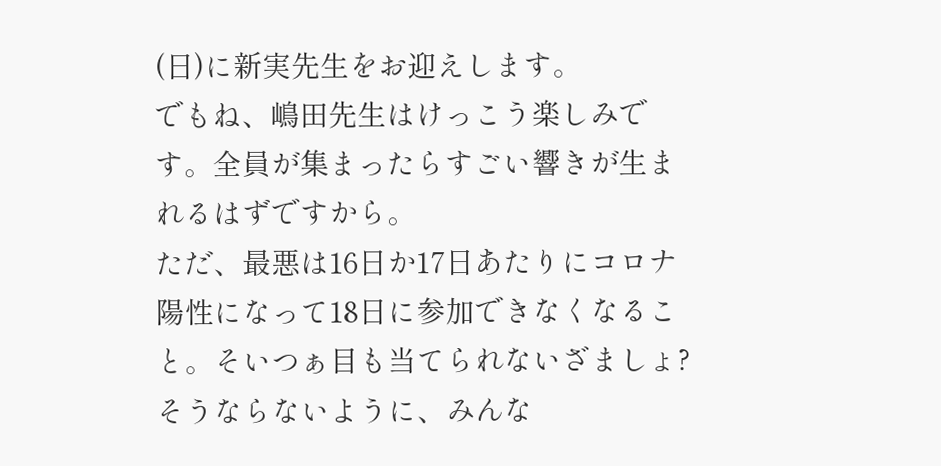(日)に新実先生をお迎えします。
でもね、嶋田先生はけっこう楽しみです。全員が集まったらすごい響きが生まれるはずですから。
ただ、最悪は16日か17日あたりにコロナ陽性になって18日に参加できなくなること。そいつぁ目も当てられないざましょ?
そうならないように、みんな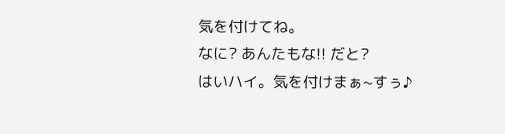気を付けてね。
なに? あんたもな!! だと?
はいハイ。気を付けまぁ~すぅ♪